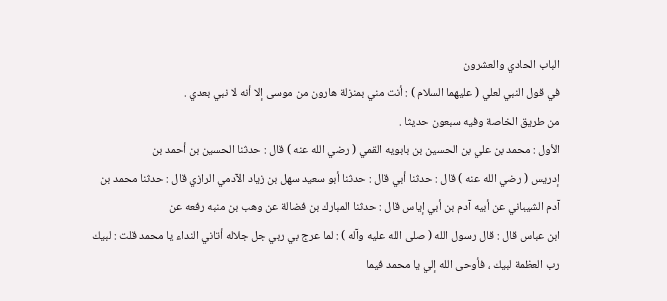الباب الحادي والعشرون
في قول النبي لعلي ( عليهما السلام ) : أنت مني بمنزلة هارون من موسى إلا أنه لا نبي بعدي .
من طريق الخاصة وفيه سبعون حديثا .
الأول : محمد بن علي بن الحسين بن بابويه القمي ( رضي الله عنه ) قال : حدثنا الحسين بن أحمد بن
إدريس ( رضي الله عنه ) قال : حدثنا أبي قال : حدثنا أبو سعيد سهل بن زياد الآدمي الرازي قال : حدثنا محمد بن
آدم الشيباني عن أبيه آدم بن أبي إياس قال : حدثنا المبارك بن فضالة عن وهب بن منبه رفعه عن
ابن عباس قال : قال رسول الله ( صلى الله عليه وآله ) : لما عرج بي ربي جل جلاله أتاني النداء يا محمد قلت : لبيك
رب العظمة لبيك ، فأوحى الله إلي يا محمد فيما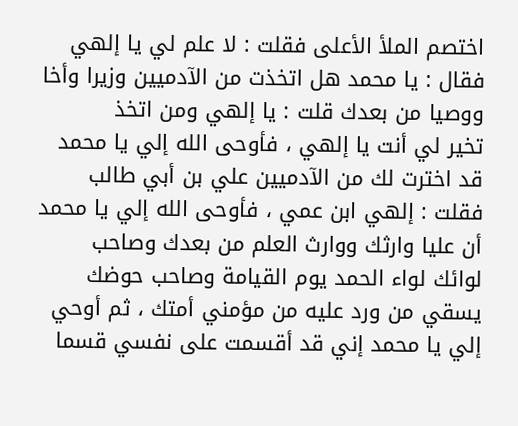اختصم الملأ الأعلى فقلت : لا علم لي يا إلهي
فقال : يا محمد هل اتخذت من الآدميين وزيرا وأخا ووصيا من بعدك قلت : يا إلهي ومن اتخذ
تخير لي أنت يا إلهي ، فأوحى الله إلي يا محمد قد اخترت لك من الآدميين علي بن أبي طالب
فقلت : إلهي ابن عمي ، فأوحى الله إلي يا محمد أن عليا وارثك ووارث العلم من بعدك وصاحب
لوائك لواء الحمد يوم القيامة وصاحب حوضك يسقي من ورد عليه من مؤمني أمتك ، ثم أوحي
إلي يا محمد إني قد أقسمت على نفسي قسما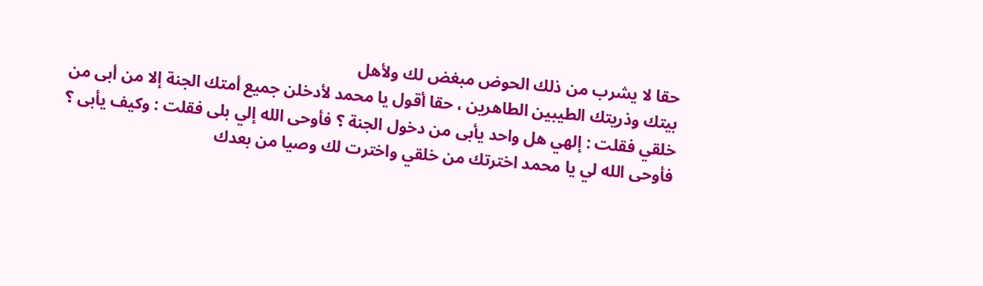حقا لا يشرب من ذلك الحوض مبغض لك ولأهل
بيتك وذريتك الطيبين الطاهرين ، حقا أقول يا محمد لأدخلن جميع أمتك الجنة إلا من أبى من
خلقي فقلت : إلهي هل واحد يأبى من دخول الجنة ؟ فأوحى الله إلي بلى فقلت : وكيف يأبى ؟
فأوحى الله لي يا محمد اخترتك من خلقي واخترت لك وصيا من بعدك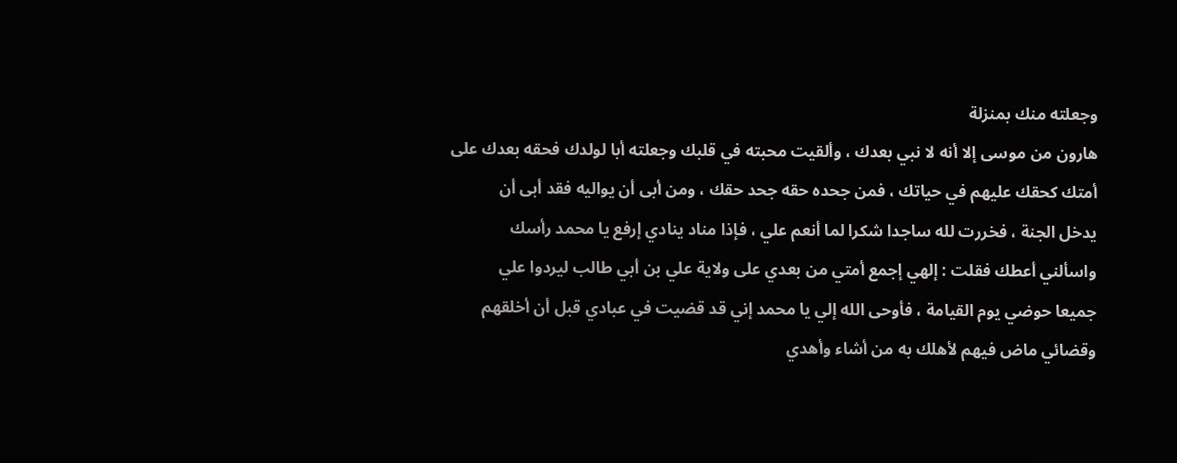وجعلته منك بمنزلة
هارون من موسى إلا أنه لا نبي بعدك ، وألقيت محبته في قلبك وجعلته أبا لولدك فحقه بعدك على
أمتك كحقك عليهم في حياتك ، فمن جحده حقه جحد حقك ، ومن أبى أن يواليه فقد أبى أن
يدخل الجنة ، فخررت لله ساجدا شكرا لما أنعم علي ، فإذا مناد ينادي إرفع يا محمد رأسك
واسألني أعطك فقلت : إلهي إجمع أمتي من بعدي على ولاية علي بن أبي طالب ليردوا علي
جميعا حوضي يوم القيامة ، فأوحى الله إلي يا محمد إني قد قضيت في عبادي قبل أن أخلقهم
وقضائي ماض فيهم لأهلك به من أشاء وأهدي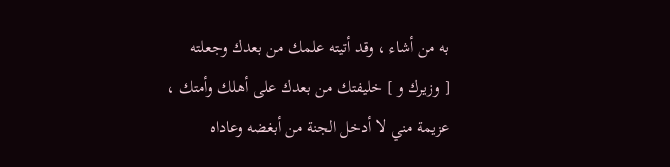به من أشاء ، وقد أتيته علمك من بعدك وجعلته
[ وزيرك و ] خليفتك من بعدك على أهلك وأمتك ، عزيمة مني لا أدخل الجنة من أبغضه وعاداه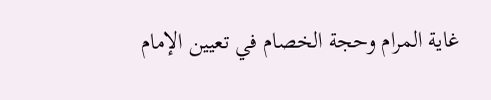غاية المرام وحجة الخصام في تعيين الإمام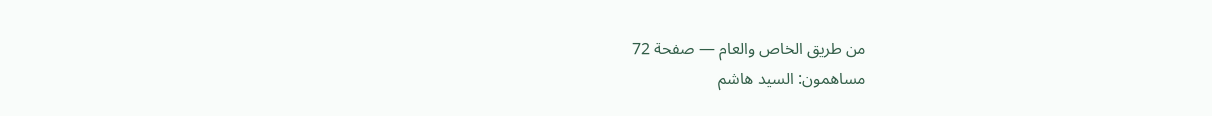من طريق الخاص والعام — صفحة 72
مساهمون: السيد هاشم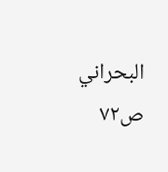البحراني
ص٧٢